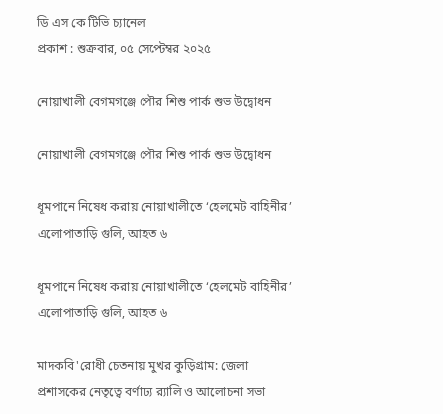ডি এস কে টিভি চ্যানেল
প্রকাশ : শুক্রবার, ০৫ সেপ্টেম্বর ২০২৫

নোয়াখালী বেগমগঞ্জে পৌর শিশু পার্ক শুভ উদ্বোধন

নোয়াখালী বেগমগঞ্জে পৌর শিশু পার্ক শুভ উদ্বোধন

ধূমপানে নিষেধ করায় নোয়াখালীতে ‘হেলমেট বাহিনীর’ এলোপাতাড়ি গুলি, আহত ৬

ধূমপানে নিষেধ করায় নোয়াখালীতে ‘হেলমেট বাহিনীর’ এলোপাতাড়ি গুলি, আহত ৬

মাদকবি'রোধী চেতনায় মুখর কুড়িগ্রাম: জেলা প্রশাসকের নেতৃত্বে বর্ণাঢ্য র‍্যালি ও আলোচনা সভা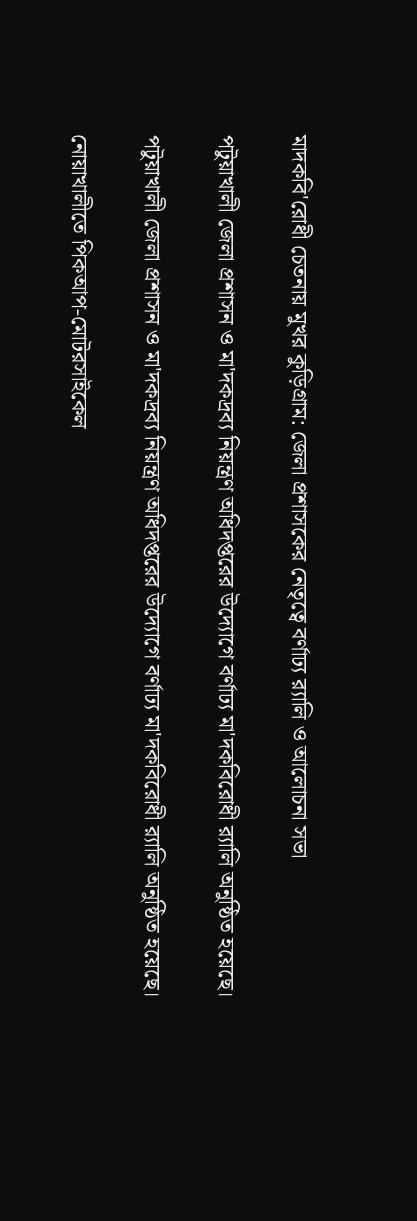মাদকবি'রোধী চেতনায় মুখর কুড়িগ্রাম: জেলা প্রশাসকের নেতৃত্বে বর্ণাঢ্য র‍্যালি ও আলোচনা সভা

পটুয়াখালী জেলা প্রশাসন ও মা'দকদ্রব্য নিয়ন্ত্রণ অধিদপ্তরের উদ্যোগে বর্ণাঢ্য মা'দকবিরোধী র‌্যালি অনুষ্ঠিত হয়েছে।

পটুয়াখালী জেলা প্রশাসন ও মা'দকদ্রব্য নিয়ন্ত্রণ অধিদপ্তরের উদ্যোগে বর্ণাঢ্য মা'দকবিরোধী র‌্যালি অনুষ্ঠিত হয়েছে।

নোয়াখালীতে পিকআপ-মোটরসাইকেল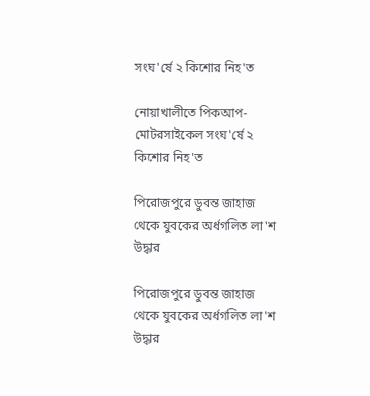সংঘ'র্ষে ২ কিশোর নিহ'ত

নোয়াখালীতে পিকআপ-মোটরসাইকেল সংঘ'র্ষে ২ কিশোর নিহ'ত

পিরোজপুরে ডুবন্ত জাহাজ থেকে যুবকের অর্ধগলিত লা'শ উদ্ধার

পিরোজপুরে ডুবন্ত জাহাজ থেকে যুবকের অর্ধগলিত লা'শ উদ্ধার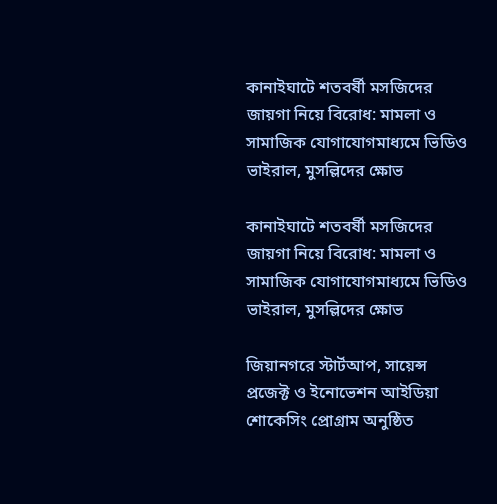কানাইঘাটে শতবর্ষী মসজিদের জায়গা নিয়ে বিরোধ: মামলা ও সামাজিক যোগাযোগমাধ্যমে ভিডিও ভাইরাল, মুসল্লিদের ক্ষোভ

কানাইঘাটে শতবর্ষী মসজিদের জায়গা নিয়ে বিরোধ: মামলা ও সামাজিক যোগাযোগমাধ্যমে ভিডিও ভাইরাল, মুসল্লিদের ক্ষোভ

জিয়ানগরে স্টার্টআপ, সায়েন্স প্রজেক্ট ও ইনোভেশন আইডিয়া শোকেসিং প্রোগ্রাম অনুষ্ঠিত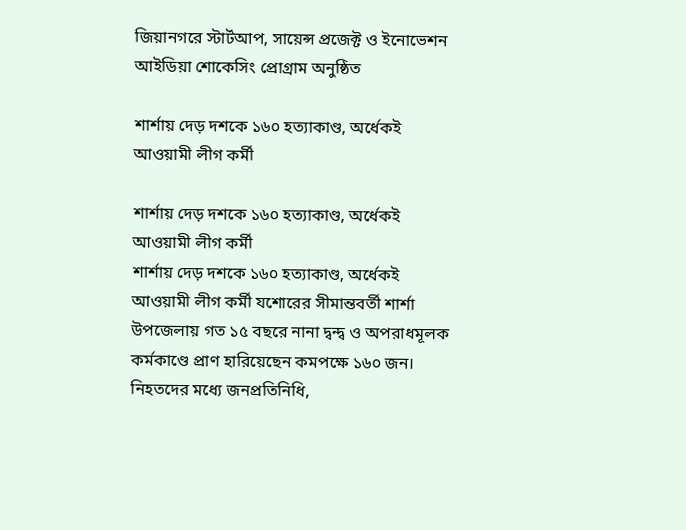জিয়ানগরে স্টার্টআপ, সায়েন্স প্রজেক্ট ও ইনোভেশন আইডিয়া শোকেসিং প্রোগ্রাম অনুষ্ঠিত

শার্শায় দেড় দশকে ১৬০ হত্যাকাণ্ড, অর্ধেকই আওয়ামী লীগ কর্মী

শার্শায় দেড় দশকে ১৬০ হত্যাকাণ্ড, অর্ধেকই আওয়ামী লীগ কর্মী
শার্শায় দেড় দশকে ১৬০ হত্যাকাণ্ড, অর্ধেকই আওয়ামী লীগ কর্মী যশোরের সীমান্তবর্তী শার্শা উপজেলায় গত ১৫ বছরে নানা দ্বন্দ্ব ও অপরাধমূলক কর্মকাণ্ডে প্রাণ হারিয়েছেন কমপক্ষে ১৬০ জন। নিহতদের মধ্যে জনপ্রতিনিধি,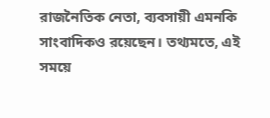রাজনৈতিক নেতা, ব্যবসায়ী এমনকি সাংবাদিকও রয়েছেন। তথ্যমতে, এই সময়ে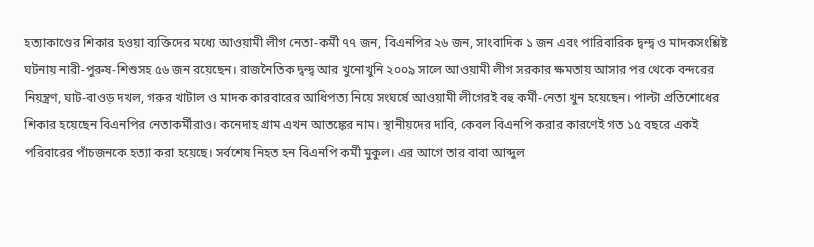হত্যাকাণ্ডের শিকার হওয়া ব্যক্তিদের মধ্যে আওয়ামী লীগ নেতা-কর্মী ৭৭ জন, বিএনপির ২৬ জন, সাংবাদিক ১ জন এবং পারিবারিক দ্বন্দ্ব ও মাদকসংশ্লিষ্ট ঘটনায় নারী-পুরুষ-শিশুসহ ৫৬ জন রয়েছেন। রাজনৈতিক দ্বন্দ্ব আর খুনোখুনি ২০০৯ সালে আওয়ামী লীগ সরকার ক্ষমতায় আসার পর থেকে বন্দরের নিয়ন্ত্রণ, ঘাট-বাওড় দখল, গরুর খাটাল ও মাদক কারবারের আধিপত্য নিয়ে সংঘর্ষে আওয়ামী লীগেরই বহু কর্মী-নেতা খুন হয়েছেন। পাল্টা প্রতিশোধের শিকার হয়েছেন বিএনপির নেতাকর্মীরাও। কনেদাহ গ্রাম এখন আতঙ্কের নাম। স্থানীয়দের দাবি, কেবল বিএনপি করার কারণেই গত ১৫ বছরে একই পরিবারের পাঁচজনকে হত্যা করা হয়েছে। সর্বশেষ নিহত হন বিএনপি কর্মী মুকুল। এর আগে তার বাবা আব্দুল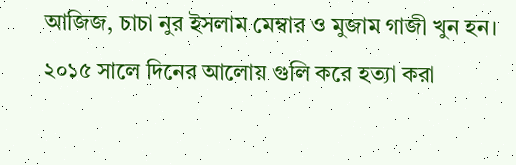আজিজ, চাচা নুর ইসলাম মেম্বার ও মুজাম গাজী খুন হন। ২০১৫ সালে দিনের আলোয় গুলি করে হত্যা করা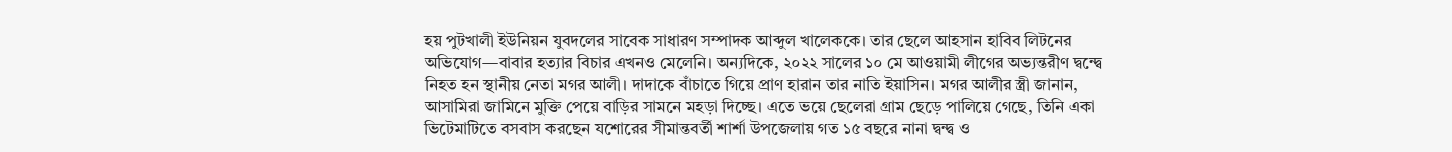হয় পুটখালী ইউনিয়ন যুবদলের সাবেক সাধারণ সম্পাদক আব্দুল খালেককে। তার ছেলে আহসান হাবিব লিটনের অভিযোগ—বাবার হত্যার বিচার এখনও মেলেনি। অন্যদিকে, ২০২২ সালের ১০ মে আওয়ামী লীগের অভ্যন্তরীণ দ্বন্দ্বে নিহত হন স্থানীয় নেতা মগর আলী। দাদাকে বাঁচাতে গিয়ে প্রাণ হারান তার নাতি ইয়াসিন। মগর আলীর স্ত্রী জানান, আসামিরা জামিনে মুক্তি পেয়ে বাড়ির সামনে মহড়া দিচ্ছে। এতে ভয়ে ছেলেরা গ্রাম ছেড়ে পালিয়ে গেছে, তিনি একা ভিটেমাটিতে বসবাস করছেন যশোরের সীমান্তবর্তী শার্শা উপজেলায় গত ১৫ বছরে নানা দ্বন্দ্ব ও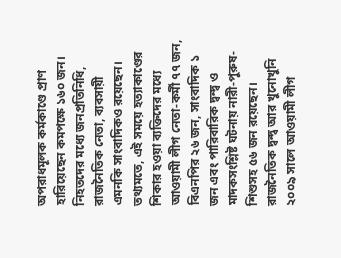অপরাধমূলক কর্মকাণ্ডে প্রাণ হারিয়েছেন কমপক্ষে ১৬০ জন। নিহতদের মধ্যে জনপ্রতিনিধি, রাজনৈতিক নেতা, ব্যবসায়ী এমনকি সাংবাদিকও রয়েছেন। তথ্যমতে, এই সময়ে হত্যাকাণ্ডের শিকার হওয়া ব্যক্তিদের মধ্যে আওয়ামী লীগ নেতা-কর্মী ৭৭ জন, বিএনপির ২৬ জন, সাংবাদিক ১ জন এবং পারিবারিক দ্বন্দ্ব ও মাদকসংশ্লিষ্ট ঘটনায় নারী-পুরুষ-শিশুসহ ৫৬ জন রয়েছেন। রাজনৈতিক দ্বন্দ্ব আর খুনোখুনি ২০০৯ সালে আওয়ামী লীগ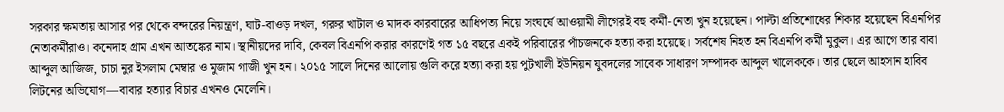সরকার ক্ষমতায় আসার পর থেকে বন্দরের নিয়ন্ত্রণ, ঘাট-বাওড় দখল, গরুর খাটাল ও মাদক কারবারের আধিপত্য নিয়ে সংঘর্ষে আওয়ামী লীগেরই বহু কর্মী-নেতা খুন হয়েছেন। পাল্টা প্রতিশোধের শিকার হয়েছেন বিএনপির নেতাকর্মীরাও। কনেদাহ গ্রাম এখন আতঙ্কের নাম। স্থানীয়দের দাবি, কেবল বিএনপি করার কারণেই গত ১৫ বছরে একই পরিবারের পাঁচজনকে হত্যা করা হয়েছে। সর্বশেষ নিহত হন বিএনপি কর্মী মুকুল। এর আগে তার বাবা আব্দুল আজিজ, চাচা নুর ইসলাম মেম্বার ও মুজাম গাজী খুন হন। ২০১৫ সালে দিনের আলোয় গুলি করে হত্যা করা হয় পুটখালী ইউনিয়ন যুবদলের সাবেক সাধারণ সম্পাদক আব্দুল খালেককে। তার ছেলে আহসান হাবিব লিটনের অভিযোগ—বাবার হত্যার বিচার এখনও মেলেনি।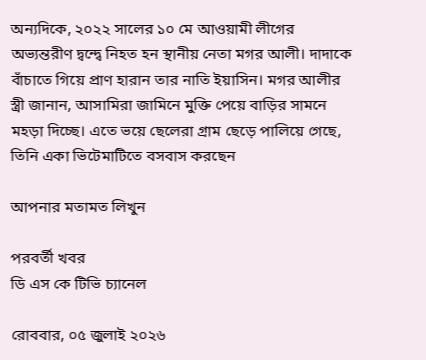অন্যদিকে, ২০২২ সালের ১০ মে আওয়ামী লীগের অভ্যন্তরীণ দ্বন্দ্বে নিহত হন স্থানীয় নেতা মগর আলী। দাদাকে বাঁচাতে গিয়ে প্রাণ হারান তার নাতি ইয়াসিন। মগর আলীর স্ত্রী জানান, আসামিরা জামিনে মুক্তি পেয়ে বাড়ির সামনে মহড়া দিচ্ছে। এতে ভয়ে ছেলেরা গ্রাম ছেড়ে পালিয়ে গেছে, তিনি একা ভিটেমাটিতে বসবাস করছেন

আপনার মতামত লিখুন

পরবর্তী খবর
ডি এস কে টিভি চ্যানেল

রোববার, ০৫ জুলাই ২০২৬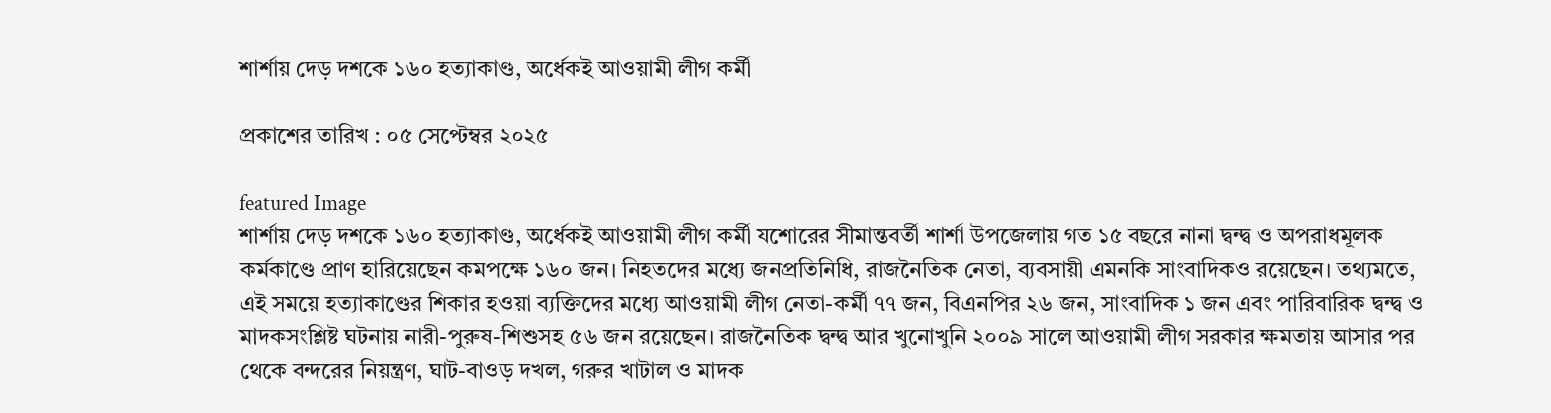শার্শায় দেড় দশকে ১৬০ হত্যাকাণ্ড, অর্ধেকই আওয়ামী লীগ কর্মী

প্রকাশের তারিখ : ০৫ সেপ্টেম্বর ২০২৫

featured Image
শার্শায় দেড় দশকে ১৬০ হত্যাকাণ্ড, অর্ধেকই আওয়ামী লীগ কর্মী যশোরের সীমান্তবর্তী শার্শা উপজেলায় গত ১৫ বছরে নানা দ্বন্দ্ব ও অপরাধমূলক কর্মকাণ্ডে প্রাণ হারিয়েছেন কমপক্ষে ১৬০ জন। নিহতদের মধ্যে জনপ্রতিনিধি, রাজনৈতিক নেতা, ব্যবসায়ী এমনকি সাংবাদিকও রয়েছেন। তথ্যমতে, এই সময়ে হত্যাকাণ্ডের শিকার হওয়া ব্যক্তিদের মধ্যে আওয়ামী লীগ নেতা-কর্মী ৭৭ জন, বিএনপির ২৬ জন, সাংবাদিক ১ জন এবং পারিবারিক দ্বন্দ্ব ও মাদকসংশ্লিষ্ট ঘটনায় নারী-পুরুষ-শিশুসহ ৫৬ জন রয়েছেন। রাজনৈতিক দ্বন্দ্ব আর খুনোখুনি ২০০৯ সালে আওয়ামী লীগ সরকার ক্ষমতায় আসার পর থেকে বন্দরের নিয়ন্ত্রণ, ঘাট-বাওড় দখল, গরুর খাটাল ও মাদক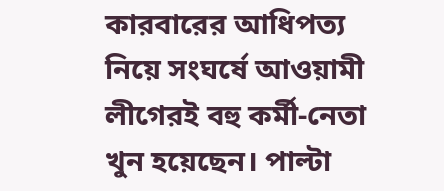কারবারের আধিপত্য নিয়ে সংঘর্ষে আওয়ামী লীগেরই বহু কর্মী-নেতা খুন হয়েছেন। পাল্টা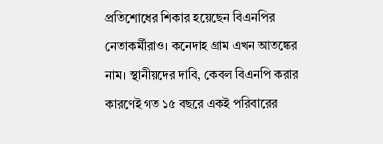প্রতিশোধের শিকার হয়েছেন বিএনপির নেতাকর্মীরাও। কনেদাহ গ্রাম এখন আতঙ্কের নাম। স্থানীয়দের দাবি, কেবল বিএনপি করার কারণেই গত ১৫ বছরে একই পরিবারের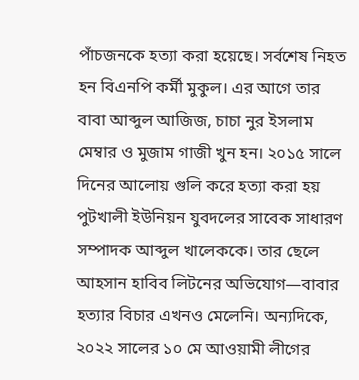পাঁচজনকে হত্যা করা হয়েছে। সর্বশেষ নিহত হন বিএনপি কর্মী মুকুল। এর আগে তার বাবা আব্দুল আজিজ, চাচা নুর ইসলাম মেম্বার ও মুজাম গাজী খুন হন। ২০১৫ সালে দিনের আলোয় গুলি করে হত্যা করা হয় পুটখালী ইউনিয়ন যুবদলের সাবেক সাধারণ সম্পাদক আব্দুল খালেককে। তার ছেলে আহসান হাবিব লিটনের অভিযোগ—বাবার হত্যার বিচার এখনও মেলেনি। অন্যদিকে, ২০২২ সালের ১০ মে আওয়ামী লীগের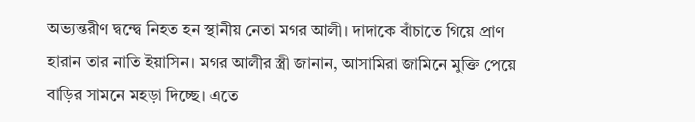অভ্যন্তরীণ দ্বন্দ্বে নিহত হন স্থানীয় নেতা মগর আলী। দাদাকে বাঁচাতে গিয়ে প্রাণ হারান তার নাতি ইয়াসিন। মগর আলীর স্ত্রী জানান, আসামিরা জামিনে মুক্তি পেয়ে বাড়ির সামনে মহড়া দিচ্ছে। এতে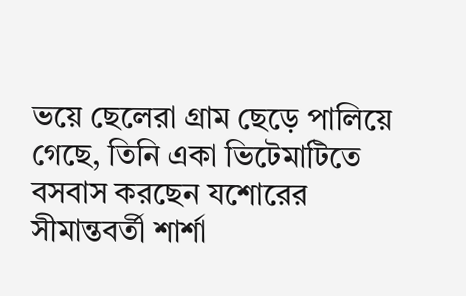ভয়ে ছেলেরা গ্রাম ছেড়ে পালিয়ে গেছে, তিনি একা ভিটেমাটিতে বসবাস করছেন যশোরের সীমান্তবর্তী শার্শা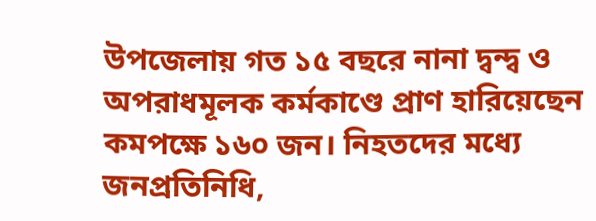উপজেলায় গত ১৫ বছরে নানা দ্বন্দ্ব ও অপরাধমূলক কর্মকাণ্ডে প্রাণ হারিয়েছেন কমপক্ষে ১৬০ জন। নিহতদের মধ্যে জনপ্রতিনিধি,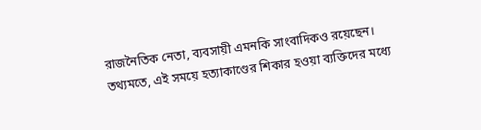রাজনৈতিক নেতা, ব্যবসায়ী এমনকি সাংবাদিকও রয়েছেন। তথ্যমতে, এই সময়ে হত্যাকাণ্ডের শিকার হওয়া ব্যক্তিদের মধ্যে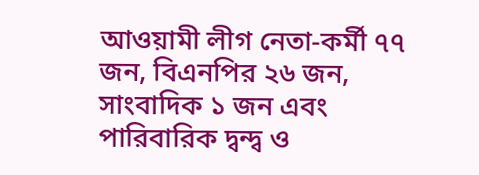আওয়ামী লীগ নেতা-কর্মী ৭৭ জন, বিএনপির ২৬ জন, সাংবাদিক ১ জন এবং পারিবারিক দ্বন্দ্ব ও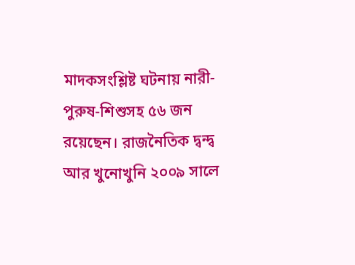মাদকসংশ্লিষ্ট ঘটনায় নারী-পুরুষ-শিশুসহ ৫৬ জন রয়েছেন। রাজনৈতিক দ্বন্দ্ব আর খুনোখুনি ২০০৯ সালে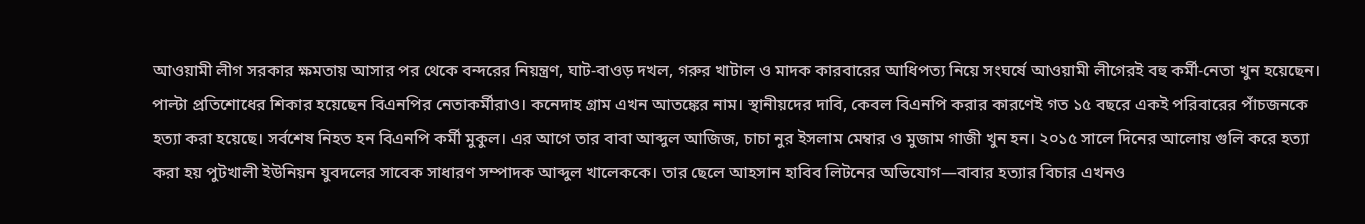আওয়ামী লীগ সরকার ক্ষমতায় আসার পর থেকে বন্দরের নিয়ন্ত্রণ, ঘাট-বাওড় দখল, গরুর খাটাল ও মাদক কারবারের আধিপত্য নিয়ে সংঘর্ষে আওয়ামী লীগেরই বহু কর্মী-নেতা খুন হয়েছেন। পাল্টা প্রতিশোধের শিকার হয়েছেন বিএনপির নেতাকর্মীরাও। কনেদাহ গ্রাম এখন আতঙ্কের নাম। স্থানীয়দের দাবি, কেবল বিএনপি করার কারণেই গত ১৫ বছরে একই পরিবারের পাঁচজনকে হত্যা করা হয়েছে। সর্বশেষ নিহত হন বিএনপি কর্মী মুকুল। এর আগে তার বাবা আব্দুল আজিজ, চাচা নুর ইসলাম মেম্বার ও মুজাম গাজী খুন হন। ২০১৫ সালে দিনের আলোয় গুলি করে হত্যা করা হয় পুটখালী ইউনিয়ন যুবদলের সাবেক সাধারণ সম্পাদক আব্দুল খালেককে। তার ছেলে আহসান হাবিব লিটনের অভিযোগ—বাবার হত্যার বিচার এখনও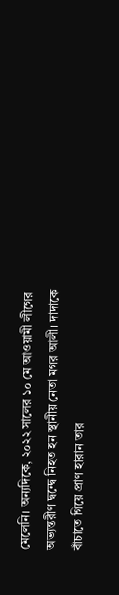মেলেনি। অন্যদিকে, ২০২২ সালের ১০ মে আওয়ামী লীগের অভ্যন্তরীণ দ্বন্দ্বে নিহত হন স্থানীয় নেতা মগর আলী। দাদাকে বাঁচাতে গিয়ে প্রাণ হারান তার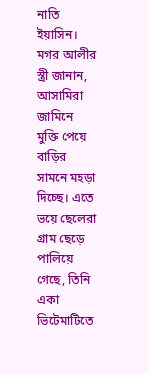নাতি ইয়াসিন। মগর আলীর স্ত্রী জানান, আসামিরা জামিনে মুক্তি পেয়ে বাড়ির সামনে মহড়া দিচ্ছে। এতে ভয়ে ছেলেরা গ্রাম ছেড়ে পালিয়ে গেছে, তিনি একা ভিটেমাটিতে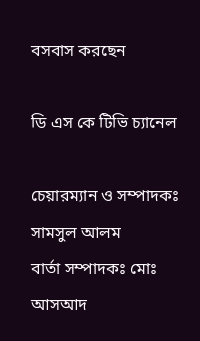বসবাস করছেন

ডি এস কে টিভি চ্যানেল

চেয়ারম্যান ও সম্পাদকঃ সামসুল আলম
বার্তা সম্পাদকঃ মোঃ আসআদ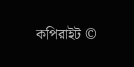কপিরাইট ©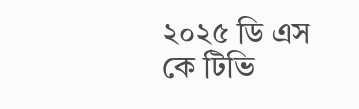২০২৫ ডি এস কে টিভি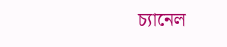চ্যানেল